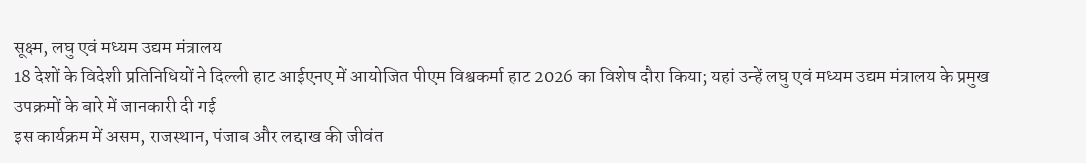सूक्ष्म, लघु एवं मध्यम उद्यम मंत्रालय
18 देशों के विदेशी प्रतिनिधियों ने दिल्ली हाट आईएनए में आयोजित पीएम विश्वकर्मा हाट 2026 का विशेष दौरा किया; यहां उन्हें लघु एवं मध्यम उद्यम मंत्रालय के प्रमुख उपक्रमों के बारे में जानकारी दी गई
इस कार्यक्रम में असम, राजस्थान, पंजाब और लद्दाख की जीवंत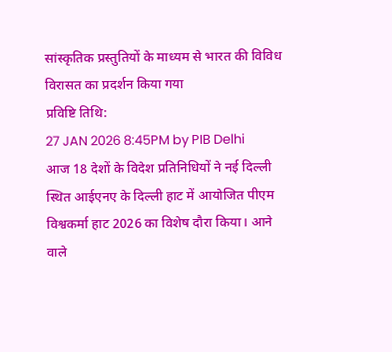सांस्कृतिक प्रस्तुतियों के माध्यम से भारत की विविध विरासत का प्रदर्शन किया गया
प्रविष्टि तिथि:
27 JAN 2026 8:45PM by PIB Delhi
आज 18 देशों के विदेश प्रतिनिधियों ने नई दिल्ली स्थित आईएनए के दिल्ली हाट में आयोजित पीएम विश्वकर्मा हाट 2026 का विशेष दौरा किया। आने वाले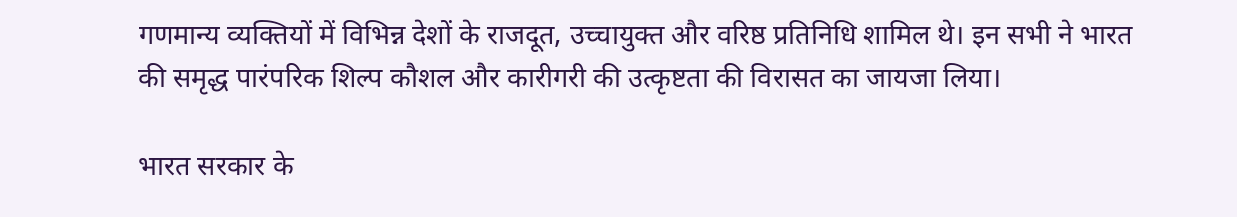गणमान्य व्यक्तियों में विभिन्न देशों के राजदूत, उच्चायुक्त और वरिष्ठ प्रतिनिधि शामिल थे। इन सभी ने भारत की समृद्ध पारंपरिक शिल्प कौशल और कारीगरी की उत्कृष्टता की विरासत का जायजा लिया।

भारत सरकार के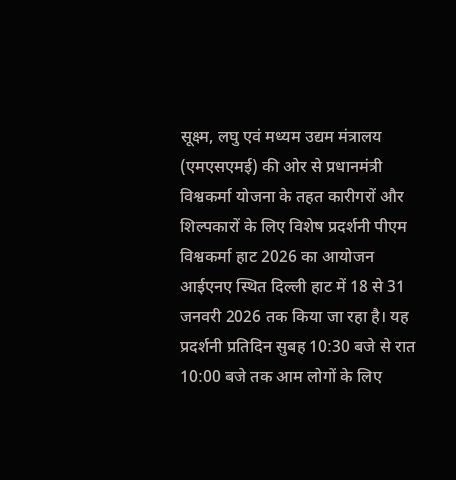सूक्ष्म, लघु एवं मध्यम उद्यम मंत्रालय (एमएसएमई) की ओर से प्रधानमंत्री विश्वकर्मा योजना के तहत कारीगरों और शिल्पकारों के लिए विशेष प्रदर्शनी पीएम विश्वकर्मा हाट 2026 का आयोजन आईएनए स्थित दिल्ली हाट में 18 से 31 जनवरी 2026 तक किया जा रहा है। यह प्रदर्शनी प्रतिदिन सुबह 10:30 बजे से रात 10:00 बजे तक आम लोगों के लिए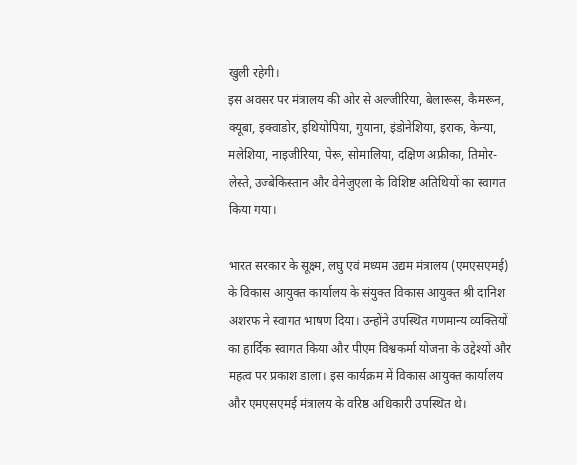खुली रहेगी।
इस अवसर पर मंत्रालय की ओर से अल्जीरिया, बेलारूस, कैमरून, क्यूबा, इक्वाडोर, इथियोपिया, गुयाना, इंडोनेशिया, इराक, केन्या, मलेशिया, नाइजीरिया, पेरू, सोमालिया, दक्षिण अफ्रीका, तिमोर-लेस्ते, उज्बेकिस्तान और वेनेजुएला के विशिष्ट अतिथियों का स्वागत किया गया।

भारत सरकार के सूक्ष्म, लघु एवं मध्यम उद्यम मंत्रालय (एमएसएमई) के विकास आयुक्त कार्यालय के संयुक्त विकास आयुक्त श्री दानिश अशरफ ने स्वागत भाषण दिया। उन्होंने उपस्थित गणमान्य व्यक्तियों का हार्दिक स्वागत किया और पीएम विश्वकर्मा योजना के उद्देश्यों और महत्व पर प्रकाश डाला। इस कार्यक्रम में विकास आयुक्त कार्यालय और एमएसएमई मंत्रालय के वरिष्ठ अधिकारी उपस्थित थे।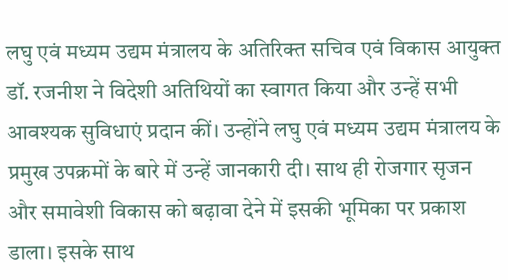लघु एवं मध्यम उद्यम मंत्रालय के अतिरिक्त सचिव एवं विकास आयुक्त डॉ. रजनीश ने विदेशी अतिथियों का स्वागत किया और उन्हें सभी आवश्यक सुविधाएं प्रदान कीं। उन्होंने लघु एवं मध्यम उद्यम मंत्रालय के प्रमुख उपक्रमों के बारे में उन्हें जानकारी दी। साथ ही रोजगार सृजन और समावेशी विकास को बढ़ावा देने में इसकी भूमिका पर प्रकाश डाला। इसके साथ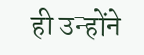ही उन्होंने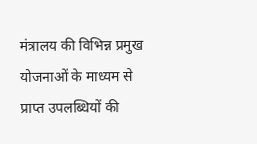मंत्रालय की विभिन्न प्रमुख योजनाओं के माध्यम से प्राप्त उपलब्धियों की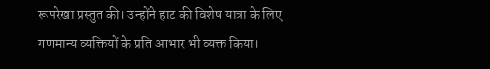रूपरेखा प्रस्तुत की। उन्होंने हाट की विशेष यात्रा के लिए गणमान्य व्यक्तियों के प्रति आभार भी व्यक्त किया।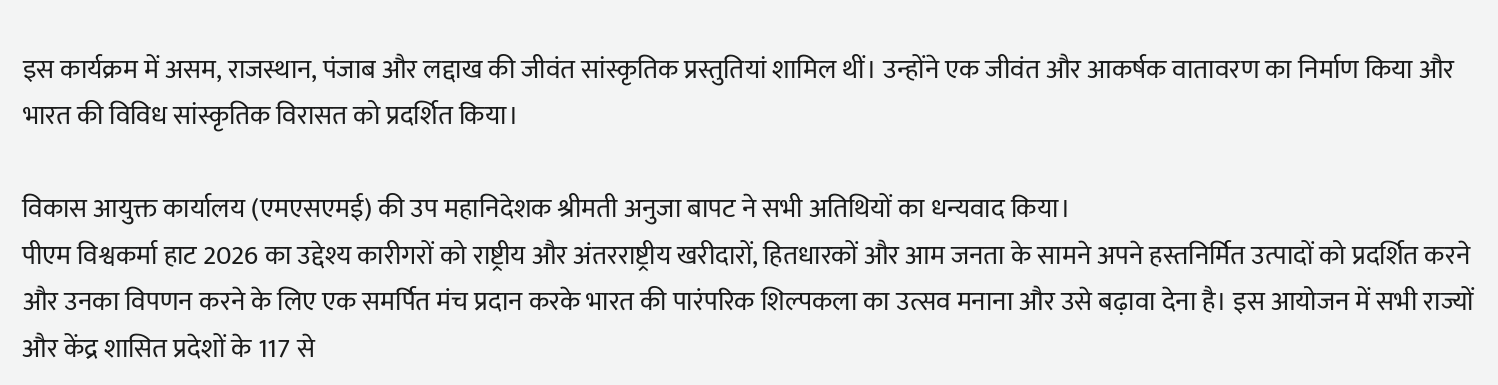इस कार्यक्रम में असम, राजस्थान, पंजाब और लद्दाख की जीवंत सांस्कृतिक प्रस्तुतियां शामिल थीं। उन्होंने एक जीवंत और आकर्षक वातावरण का निर्माण किया और भारत की विविध सांस्कृतिक विरासत को प्रदर्शित किया।

विकास आयुक्त कार्यालय (एमएसएमई) की उप महानिदेशक श्रीमती अनुजा बापट ने सभी अतिथियों का धन्यवाद किया।
पीएम विश्वकर्मा हाट 2026 का उद्देश्य कारीगरों को राष्ट्रीय और अंतरराष्ट्रीय खरीदारों, हितधारकों और आम जनता के सामने अपने हस्तनिर्मित उत्पादों को प्रदर्शित करने और उनका विपणन करने के लिए एक समर्पित मंच प्रदान करके भारत की पारंपरिक शिल्पकला का उत्सव मनाना और उसे बढ़ावा देना है। इस आयोजन में सभी राज्यों और केंद्र शासित प्रदेशों के 117 से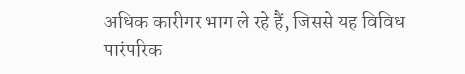अधिक कारीगर भाग ले रहे हैं, जिससे यह विविध पारंपरिक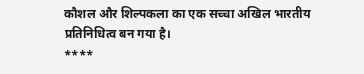कौशल और शिल्पकला का एक सच्चा अखिल भारतीय प्रतिनिधित्व बन गया है।
****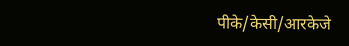पीके/केसी/आरकेजे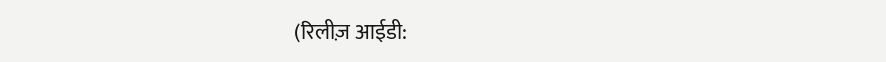(रिलीज़ आईडी: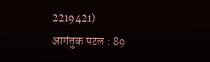2219421)
आगंतुक पटल : 89